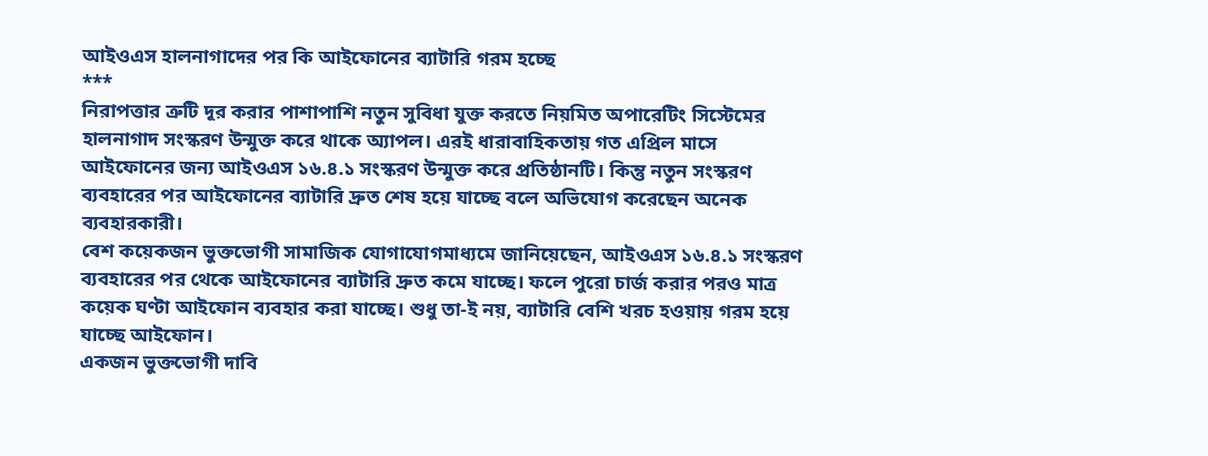আইওএস হালনাগাদের পর কি আইফোনের ব্যাটারি গরম হচ্ছে
***
নিরাপত্তার ত্রুটি দূর করার পাশাপাশি নতুন সুবিধা যুক্ত করতে নিয়মিত অপারেটিং সিস্টেমের হালনাগাদ সংস্করণ উন্মুক্ত করে থাকে অ্যাপল। এরই ধারাবাহিকতায় গত এপ্রিল মাসে আইফোনের জন্য আইওএস ১৬.৪.১ সংস্করণ উন্মুক্ত করে প্রতিষ্ঠানটি। কিন্তু নতুন সংস্করণ ব্যবহারের পর আইফোনের ব্যাটারি দ্রুত শেষ হয়ে যাচ্ছে বলে অভিযোগ করেছেন অনেক ব্যবহারকারী।
বেশ কয়েকজন ভুক্তভোগী সামাজিক যোগাযোগমাধ্যমে জানিয়েছেন, আইওএস ১৬.৪.১ সংস্করণ ব্যবহারের পর থেকে আইফোনের ব্যাটারি দ্রুত কমে যাচ্ছে। ফলে পুরো চার্জ করার পরও মাত্র কয়েক ঘণ্টা আইফোন ব্যবহার করা যাচ্ছে। শুধু তা-ই নয়, ব্যাটারি বেশি খরচ হওয়ায় গরম হয়ে যাচ্ছে আইফোন।
একজন ভুক্তভোগী দাবি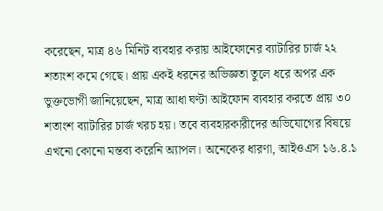করেছেন, মাত্র ৪৬ মিনিট ব্যবহার করায় আইফোনের ব্যাটারির চার্জ ২২ শতাংশ কমে গেছে। প্রায় একই ধরনের অভিজ্ঞতা তুলে ধরে অপর এক ভুক্তভোগী জানিয়েছেন, মাত্র আধা ঘণ্টা আইফোন ব্যবহার করতে প্রায় ৩০ শতাংশ ব্যাটারির চার্জ খরচ হয়। তবে ব্যবহারকারীদের অভিযোগের বিষয়ে এখনো কোনো মন্তব্য করেনি অ্যাপল। অনেকের ধারণা, আইওএস ১৬.৪.১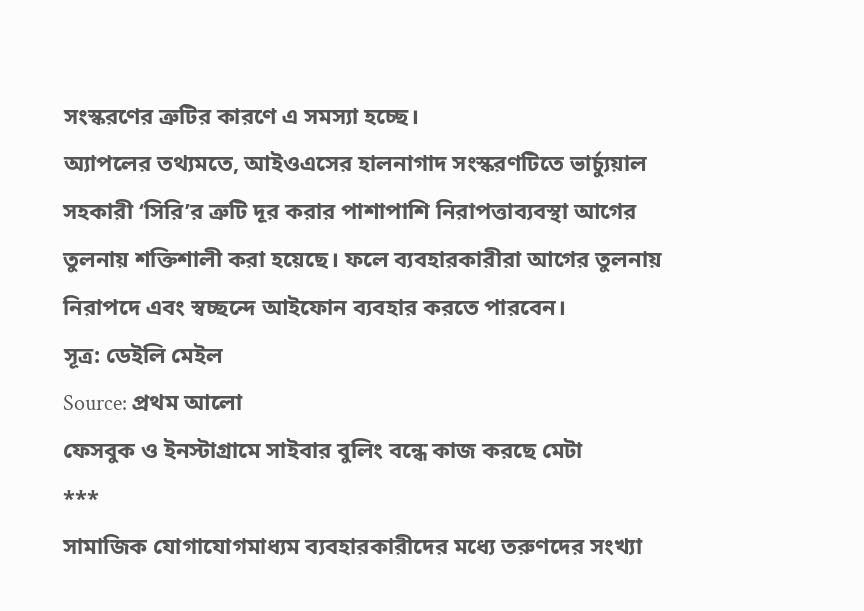সংস্করণের ত্রুটির কারণে এ সমস্যা হচ্ছে।
অ্যাপলের তথ্যমতে, আইওএসের হালনাগাদ সংস্করণটিতে ভার্চ্যুয়াল সহকারী ‘সিরি’র ত্রুটি দূর করার পাশাপাশি নিরাপত্তাব্যবস্থা আগের তুলনায় শক্তিশালী করা হয়েছে। ফলে ব্যবহারকারীরা আগের তুলনায় নিরাপদে এবং স্বচ্ছন্দে আইফোন ব্যবহার করতে পারবেন।
সূত্র: ডেইলি মেইল
Source: প্রথম আলো
ফেসবুক ও ইনস্টাগ্রামে সাইবার বুলিং বন্ধে কাজ করছে মেটা
***
সামাজিক যোগাযোগমাধ্যম ব্যবহারকারীদের মধ্যে তরুণদের সংখ্যা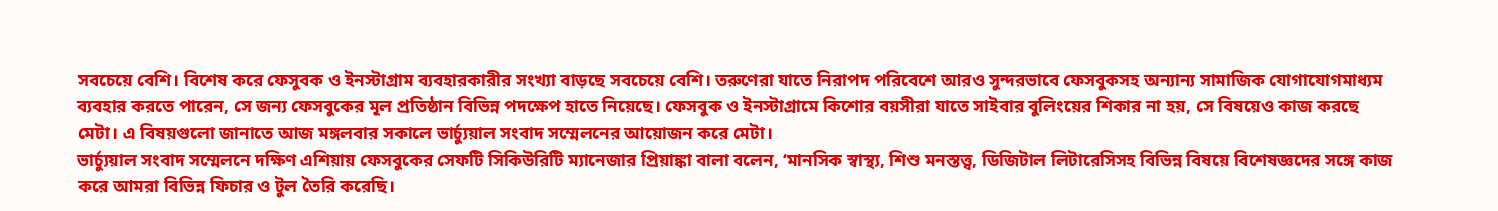সবচেয়ে বেশি। বিশেষ করে ফেসুবক ও ইনস্টাগ্রাম ব্যবহারকারীর সংখ্যা বাড়ছে সবচেয়ে বেশি। তরুণেরা যাতে নিরাপদ পরিবেশে আরও সুন্দরভাবে ফেসবুকসহ অন্যান্য সামাজিক যোগাযোগমাধ্যম ব্যবহার করতে পারেন, সে জন্য ফেসবুকের মূল প্রতিষ্ঠান বিভিন্ন পদক্ষেপ হাতে নিয়েছে। ফেসবুক ও ইনস্টাগ্রামে কিশোর বয়সীরা যাতে সাইবার বুলিংয়ের শিকার না হয়, সে বিষয়েও কাজ করছে মেটা। এ বিষয়গুলো জানাতে আজ মঙ্গলবার সকালে ভার্চ্যুয়াল সংবাদ সম্মেলনের আয়োজন করে মেটা।
ভার্চ্যুয়াল সংবাদ সম্মেলনে দক্ষিণ এশিয়ায় ফেসবুকের সেফটি সিকিউরিটি ম্যানেজার প্রিয়াঙ্কা বালা বলেন, ‘মানসিক স্বাস্থ্য, শিশু মনস্তত্ত্ব, ডিজিটাল লিটারেসিসহ বিভিন্ন বিষয়ে বিশেষজ্ঞদের সঙ্গে কাজ করে আমরা বিভিন্ন ফিচার ও টুল তৈরি করেছি।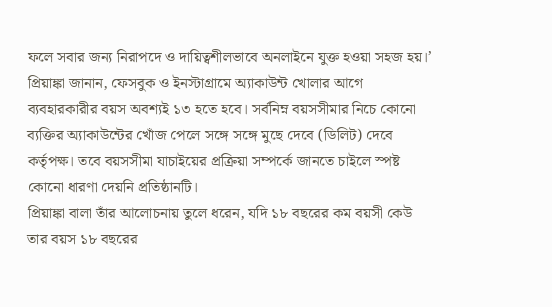ফলে সবার জন্য নিরাপদে ও দায়িত্বশীলভাবে অনলাইনে যুক্ত হওয়া সহজ হয়।’
প্রিয়াঙ্কা জানান, ফেসবুক ও ইনস্টাগ্রামে অ্যাকাউন্ট খোলার আগে ব্যবহারকারীর বয়স অবশ্যই ১৩ হতে হবে। সর্বনিম্ন বয়সসীমার নিচে কোনো ব্যক্তির অ্যাকাউন্টের খোঁজ পেলে সঙ্গে সঙ্গে মুছে দেবে (ডিলিট) দেবে কর্তৃপক্ষ। তবে বয়সসীমা যাচাইয়ের প্রক্রিয়া সম্পর্কে জানতে চাইলে স্পষ্ট কোনো ধারণা দেয়নি প্রতিষ্ঠানটি।
প্রিয়াঙ্কা বালা তাঁর আলোচনায় তুলে ধরেন, যদি ১৮ বছরের কম বয়সী কেউ তার বয়স ১৮ বছরের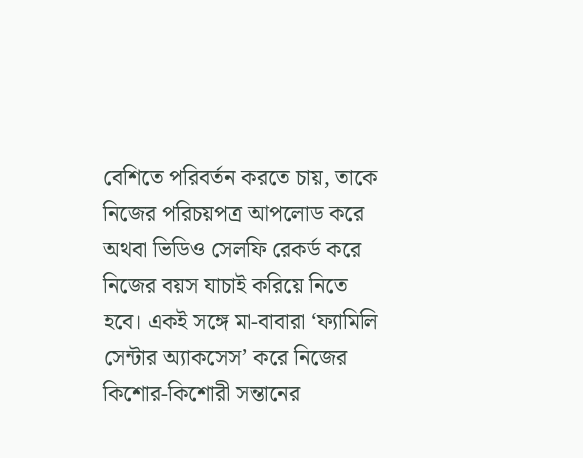বেশিতে পরিবর্তন করতে চায়, তাকে নিজের পরিচয়পত্র আপলোড করে অথবা ভিডিও সেলফি রেকর্ড করে নিজের বয়স যাচাই করিয়ে নিতে হবে। একই সঙ্গে মা-বাবারা ‘ফ্যামিলি সেন্টার অ্যাকসেস’ করে নিজের কিশোর-কিশোরী সন্তানের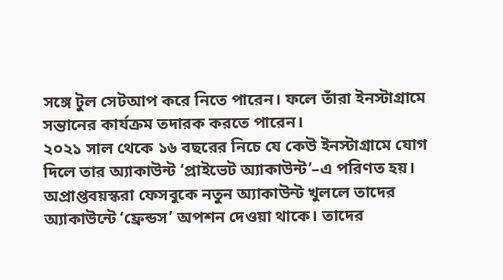সঙ্গে টুল সেটআপ করে নিতে পারেন। ফলে তাঁরা ইনস্টাগ্রামে সন্তানের কার্যক্রম তদারক করতে পারেন।
২০২১ সাল থেকে ১৬ বছরের নিচে যে কেউ ইনস্টাগ্রামে যোগ দিলে তার অ্যাকাউন্ট ‘প্রাইভেট অ্যাকাউন্ট’–এ পরিণত হয়। অপ্রাপ্তবয়স্করা ফেসবুকে নতুন অ্যাকাউন্ট খুললে তাদের অ্যাকাউন্টে ‘ফ্রেন্ডস’ অপশন দেওয়া থাকে। তাদের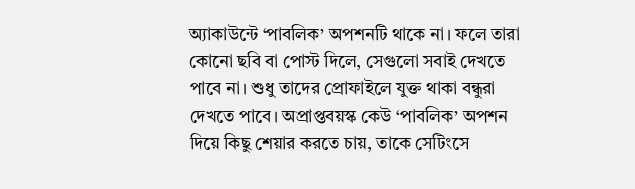অ্যাকাউন্টে ‘পাবলিক’ অপশনটি থাকে না। ফলে তারা কোনো ছবি বা পোস্ট দিলে, সেগুলো সবাই দেখতে পাবে না। শুধু তাদের প্রোফাইলে যুক্ত থাকা বন্ধুরা দেখতে পাবে। অপ্রাপ্তবয়স্ক কেউ ‘পাবলিক’ অপশন দিয়ে কিছু শেয়ার করতে চায়, তাকে সেটিংসে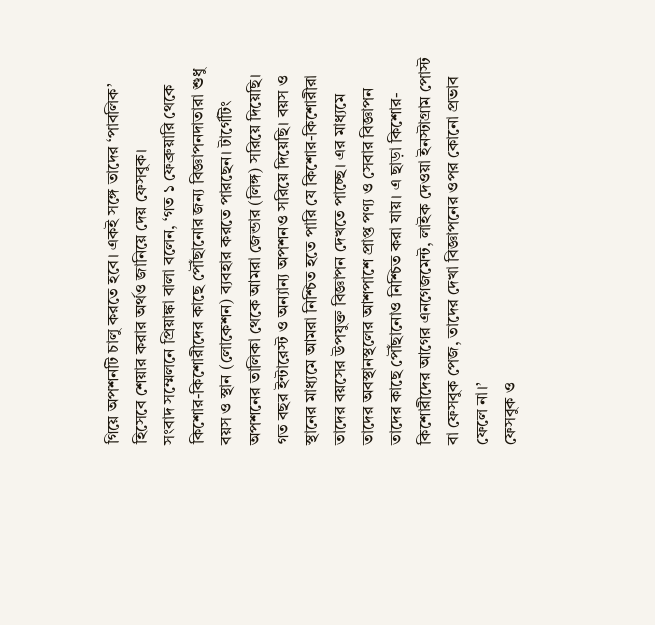গিয়ে অপশনটি চালু করতে হবে। একই সঙ্গে তাদের ‘পাবলিক’ হিসেবে শেয়ার করার অর্থও জানিয়ে দেয় ফেসবুক।
সংবাদ সম্মেলনে প্রিয়াঙ্কা বালা বলেন, ‘গত ১ ফেব্রুয়ারি থেকে কিশোর-কিশোরীদের কাছে পৌঁছানোর জন্য বিজ্ঞাপনদাতারা শুধু বয়স ও স্থান (লোকেশন) ব্যবহার করতে পারছেন। টার্গেটিং অপশনের তালিকা থেকে আমরা জেন্ডার (লিঙ্গ) সরিয়ে দিয়েছি। গত বছর ইন্টারেস্ট ও অন্যান্য অপশনও সরিয়ে দিয়েছি। বয়স ও স্থানের মাধ্যমে আমরা নিশ্চিত হতে পারি যে কিশোর-কিশোরীরা তাদের বয়সের উপযুক্ত বিজ্ঞাপন দেখতে পাচ্ছে। এর মাধ্যমে তাদের অবস্থানস্থলের আশপাশে প্রাপ্ত পণ্য ও সেবার বিজ্ঞাপন তাদের কাছে পৌঁছানোও নিশ্চিত করা যায়। এ ছাড়া কিশোর-কিশোরীদের আগের এনগেজমেন্ট, লাইক দেওয়া ইনস্টাগ্রাম পোস্ট বা ফেসবুক পেজ, তাদের দেখা বিজ্ঞাপনের ওপর কোনো প্রভাব ফেলে না।’
ফেসবুক ও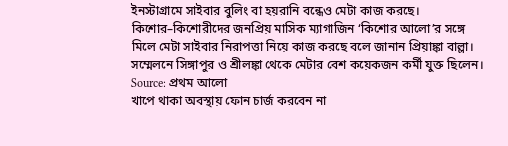ইনস্টাগ্রামে সাইবার বুলিং বা হয়রানি বন্ধেও মেটা কাজ করছে। কিশোর–কিশোরীদের জনপ্রিয় মাসিক ম্যাগাজিন ‘কিশোর আলো’র সঙ্গে মিলে মেটা সাইবার নিরাপত্তা নিয়ে কাজ করছে বলে জানান প্রিয়াঙ্কা বাল্লা। সম্মেলনে সিঙ্গাপুর ও শ্রীলঙ্কা থেকে মেটার বেশ কয়েকজন কর্মী যুক্ত ছিলেন।
Source: প্রথম আলো
খাপে থাকা অবস্থায় ফোন চার্জ করবেন না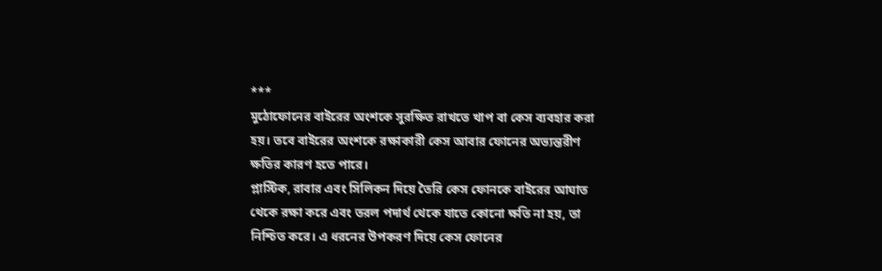***
মুঠোফোনের বাইরের অংশকে সুরক্ষিত রাখতে খাপ বা কেস ব্যবহার করা হয়। তবে বাইরের অংশকে রক্ষাকারী কেস আবার ফোনের অভ্যন্তরীণ ক্ষতির কারণ হতে পারে।
প্লাস্টিক, রাবার এবং সিলিকন দিয়ে তৈরি কেস ফোনকে বাইরের আঘাত থেকে রক্ষা করে এবং তরল পদার্থ থেকে যাতে কোনো ক্ষতি না হয়, তা নিশ্চিত করে। এ ধরনের উপকরণ দিয়ে কেস ফোনের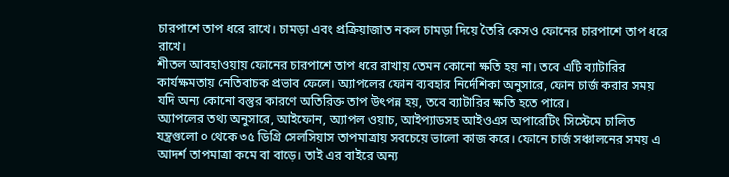চারপাশে তাপ ধরে রাখে। চামড়া এবং প্রক্রিয়াজাত নকল চামড়া দিয়ে তৈরি কেসও ফোনের চারপাশে তাপ ধরে রাখে।
শীতল আবহাওয়ায় ফোনের চারপাশে তাপ ধরে রাখায় তেমন কোনো ক্ষতি হয় না। তবে এটি ব্যাটারির কার্যক্ষমতায় নেতিবাচক প্রভাব ফেলে। অ্যাপলের ফোন ব্যবহার নির্দেশিকা অনুসারে, ফোন চার্জ করার সময় যদি অন্য কোনো বস্তুর কারণে অতিরিক্ত তাপ উৎপন্ন হয়, তবে ব্যাটারির ক্ষতি হতে পারে।
অ্যাপলের তথ্য অনুসারে, আইফোন, অ্যাপল ওয়াচ, আইপ্যাডসহ আইওএস অপারেটিং সিস্টেমে চালিত যন্ত্রগুলো ০ থেকে ৩৫ ডিগ্রি সেলসিয়াস তাপমাত্রায় সবচেয়ে ভালো কাজ করে। ফোনে চার্জ সঞ্চালনের সময় এ আদর্শ তাপমাত্রা কমে বা বাড়ে। তাই এর বাইরে অন্য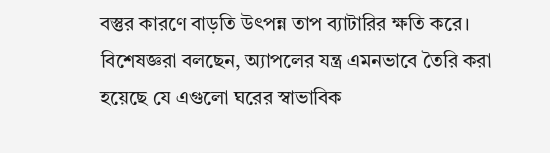বস্তুর কারণে বাড়তি উৎপন্ন তাপ ব্যাটারির ক্ষতি করে।
বিশেষজ্ঞরা বলছেন, অ্যাপলের যন্ত্র এমনভাবে তৈরি করা হয়েছে যে এগুলো ঘরের স্বাভাবিক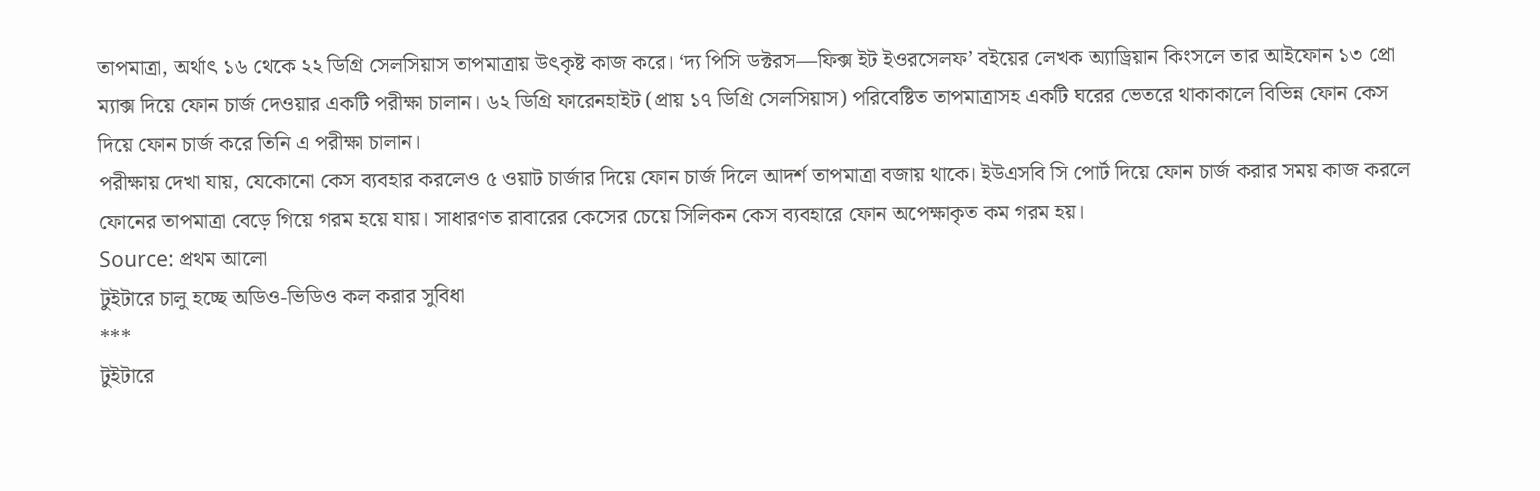তাপমাত্রা, অর্থাৎ ১৬ থেকে ২২ ডিগ্রি সেলসিয়াস তাপমাত্রায় উৎকৃষ্ট কাজ করে। ‘দ্য পিসি ডক্টরস—ফিক্স ইট ইওরসেলফ’ বইয়ের লেখক অ্যাড্রিয়ান কিংসলে তার আইফোন ১৩ প্রো ম্যাক্স দিয়ে ফোন চার্জ দেওয়ার একটি পরীক্ষা চালান। ৬২ ডিগ্রি ফারেনহাইট (প্রায় ১৭ ডিগ্রি সেলসিয়াস) পরিবেষ্টিত তাপমাত্রাসহ একটি ঘরের ভেতরে থাকাকালে বিভিন্ন ফোন কেস দিয়ে ফোন চার্জ করে তিনি এ পরীক্ষা চালান।
পরীক্ষায় দেখা যায়, যেকোনো কেস ব্যবহার করলেও ৫ ওয়াট চার্জার দিয়ে ফোন চার্জ দিলে আদর্শ তাপমাত্রা বজায় থাকে। ইউএসবি সি পোর্ট দিয়ে ফোন চার্জ করার সময় কাজ করলে ফোনের তাপমাত্রা বেড়ে গিয়ে গরম হয়ে যায়। সাধারণত রাবারের কেসের চেয়ে সিলিকন কেস ব্যবহারে ফোন অপেক্ষাকৃত কম গরম হয়।
Source: প্রথম আলো
টুইটারে চালু হচ্ছে অডিও-ভিডিও কল করার সুবিধা
***
টুইটারে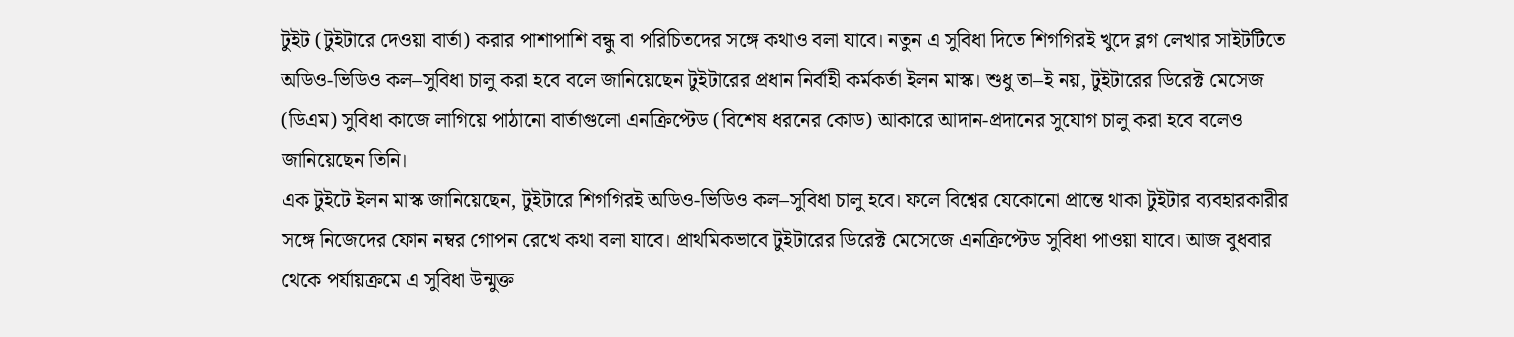টুইট (টুইটারে দেওয়া বার্তা) করার পাশাপাশি বন্ধু বা পরিচিতদের সঙ্গে কথাও বলা যাবে। নতুন এ সুবিধা দিতে শিগগিরই খুদে ব্লগ লেখার সাইটটিতে অডিও-ভিডিও কল–সুবিধা চালু করা হবে বলে জানিয়েছেন টুইটারের প্রধান নির্বাহী কর্মকর্তা ইলন মাস্ক। শুধু তা–ই নয়, টুইটারের ডিরেক্ট মেসেজ (ডিএম) সুবিধা কাজে লাগিয়ে পাঠানো বার্তাগুলো এনক্রিপ্টেড (বিশেষ ধরনের কোড) আকারে আদান-প্রদানের সুযোগ চালু করা হবে বলেও জানিয়েছেন তিনি।
এক টুইটে ইলন মাস্ক জানিয়েছেন, টুইটারে শিগগিরই অডিও-ভিডিও কল–সুবিধা চালু হবে। ফলে বিশ্বের যেকোনো প্রান্তে থাকা টুইটার ব্যবহারকারীর সঙ্গে নিজেদের ফোন নম্বর গোপন রেখে কথা বলা যাবে। প্রাথমিকভাবে টুইটারের ডিরেক্ট মেসেজে এনক্রিপ্টেড সুবিধা পাওয়া যাবে। আজ বুধবার থেকে পর্যায়ক্রমে এ সুবিধা উন্মুক্ত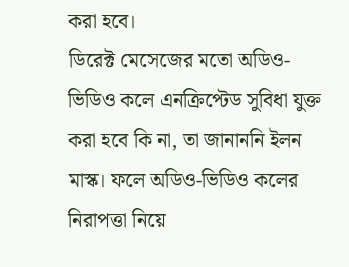করা হবে।
ডিরেক্ট মেসেজের মতো অডিও-ভিডিও কলে এনক্রিপ্টেড সুবিধা যুক্ত করা হবে কি না, তা জানাননি ইলন মাস্ক। ফলে অডিও-ভিডিও কলের নিরাপত্তা নিয়ে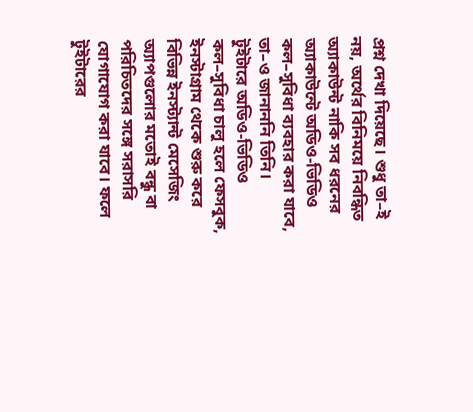প্রশ্ন দেখা দিয়েছে। শুধু তা–ই নয়, অর্থের বিনিময়ে নিবন্ধিত অ্যাকাউন্ট নাকি সব ধরনের অ্যাকাউন্টে অডিও-ভিডিও কল–সুবিধা ব্যবহার করা যাবে, তা–ও জানাননি তিনি।
টুইটারে অডিও-ভিডিও কল–সুবিধা চালু হলে ফেসবুক, ইনস্টাগ্রাম থেকে শুরু করে বিভিন্ন ইনস্ট্যান্ট মেসেজিং অ্যাপগুলোর মতোই বন্ধু বা পরিচিতদের সঙ্গে সরাসরি যোগাযোগ করা যাবে। ফলে টুইটারের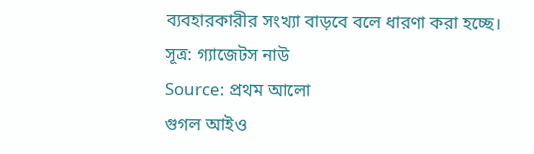ব্যবহারকারীর সংখ্যা বাড়বে বলে ধারণা করা হচ্ছে।
সূত্র: গ্যাজেটস নাউ
Source: প্রথম আলো
গুগল আইও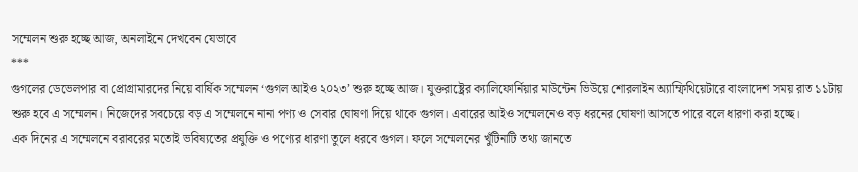সম্মেলন শুরু হচ্ছে আজ, অনলাইনে দেখবেন যেভাবে
***
গুগলের ডেভেলপার বা প্রোগ্রামারদের নিয়ে বার্ষিক সম্মেলন ‘গুগল আইও ২০২৩’ শুরু হচ্ছে আজ। যুক্তরাষ্ট্রের ক্যালিফোর্নিয়ার মাউন্টেন ভিউয়ে শোরলাইন অ্যাম্ফিথিয়েটারে বাংলাদেশ সময় রাত ১১টায় শুরু হবে এ সম্মেলন। নিজেদের সবচেয়ে বড় এ সম্মেলনে নানা পণ্য ও সেবার ঘোষণা দিয়ে থাকে গুগল। এবারের আইও সম্মেলনেও বড় ধরনের ঘোষণা আসতে পারে বলে ধারণা করা হচ্ছে।
এক দিনের এ সম্মেলনে বরাবরের মতোই ভবিষ্যতের প্রযুক্তি ও পণ্যের ধারণা তুলে ধরবে গুগল। ফলে সম্মেলনের খুঁটিনাটি তথ্য জানতে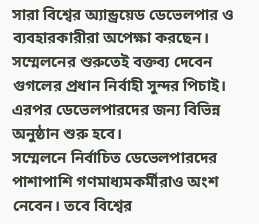সারা বিশ্বের অ্যান্ড্রয়েড ডেভেলপার ও ব্যবহারকারীরা অপেক্ষা করছেন। সম্মেলনের শুরুতেই বক্তব্য দেবেন গুগলের প্রধান নির্বাহী সুন্দর পিচাই। এরপর ডেভেলপারদের জন্য বিভিন্ন অনুষ্ঠান শুরু হবে।
সম্মেলনে নির্বাচিত ডেভেলপারদের পাশাপাশি গণমাধ্যমকর্মীরাও অংশ নেবেন। তবে বিশ্বের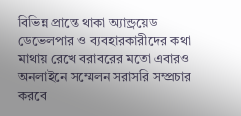বিভিন্ন প্রান্তে থাকা অ্যান্ড্রয়েড ডেভেলপার ও ব্যবহারকারীদের কথা মাথায় রেখে বরাবরের মতো এবারও অনলাইনে সম্মেলন সরাসরি সম্প্রচার করবে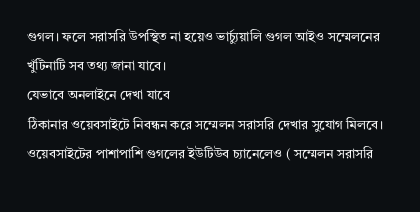গুগল। ফলে সরাসরি উপস্থিত না হয়েও ভার্চ্যুয়ালি গুগল আইও সম্মেলনের খুঁটিনাটি সব তথ্য জানা যাবে।
যেভাবে অনলাইনে দেখা যাবে
ঠিকানার ওয়েবসাইটে নিবন্ধন করে সম্মেলন সরাসরি দেখার সুযোগ মিলবে। ওয়েবসাইটের পাশাপাশি গুগলের ইউটিউব চ্যানেলেও ( সম্মেলন সরাসরি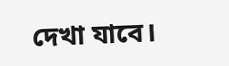দেখা যাবে।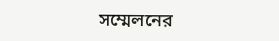সম্মেলনের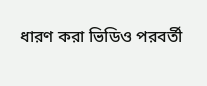ধারণ করা ভিডিও পরবর্তী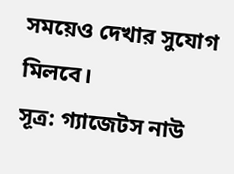সময়েও দেখার সুযোগ মিলবে।
সূত্র: গ্যাজেটস নাউ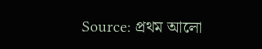Source: প্রথম আলো